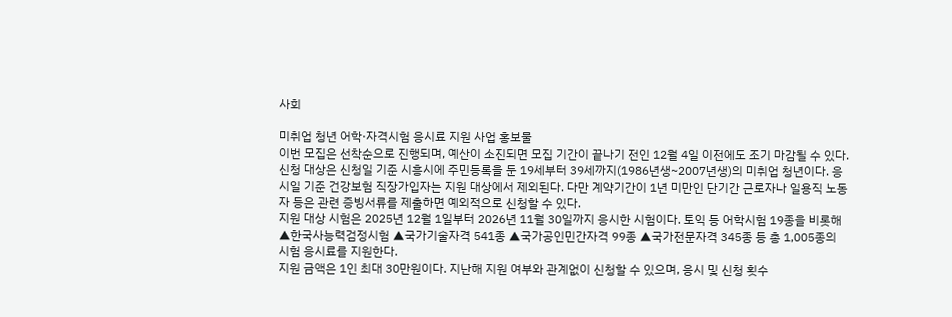사회

미취업 청년 어학·자격시험 응시료 지원 사업 홍보물
이번 모집은 선착순으로 진행되며, 예산이 소진되면 모집 기간이 끝나기 전인 12월 4일 이전에도 조기 마감될 수 있다.
신청 대상은 신청일 기준 시흥시에 주민등록을 둔 19세부터 39세까지(1986년생~2007년생)의 미취업 청년이다. 응시일 기준 건강보험 직장가입자는 지원 대상에서 제외된다. 다만 계약기간이 1년 미만인 단기간 근로자나 일용직 노동자 등은 관련 증빙서류를 제출하면 예외적으로 신청할 수 있다.
지원 대상 시험은 2025년 12월 1일부터 2026년 11월 30일까지 응시한 시험이다. 토익 등 어학시험 19종을 비롯해 ▲한국사능력검정시험 ▲국가기술자격 541종 ▲국가공인민간자격 99종 ▲국가전문자격 345종 등 총 1,005종의 시험 응시료를 지원한다.
지원 금액은 1인 최대 30만원이다. 지난해 지원 여부와 관계없이 신청할 수 있으며, 응시 및 신청 횟수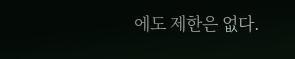에도 제한은 없다.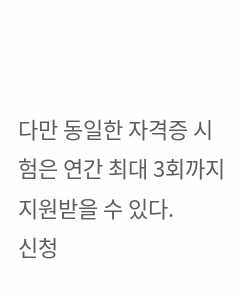다만 동일한 자격증 시험은 연간 최대 3회까지 지원받을 수 있다.
신청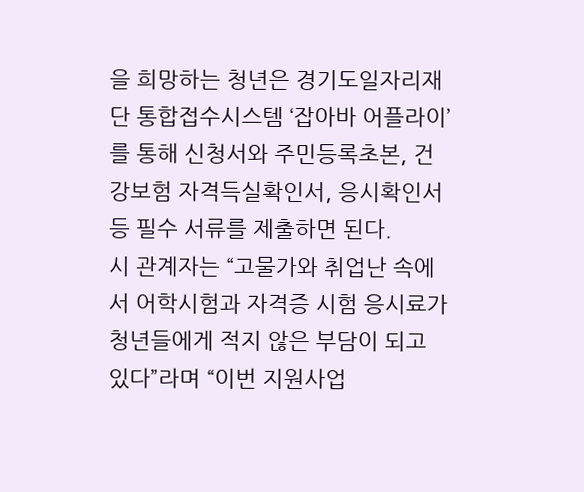을 희망하는 청년은 경기도일자리재단 통합접수시스템 ‘잡아바 어플라이’를 통해 신청서와 주민등록초본, 건강보험 자격득실확인서, 응시확인서 등 필수 서류를 제출하면 된다.
시 관계자는 “고물가와 취업난 속에서 어학시험과 자격증 시험 응시료가 청년들에게 적지 않은 부담이 되고 있다”라며 “이번 지원사업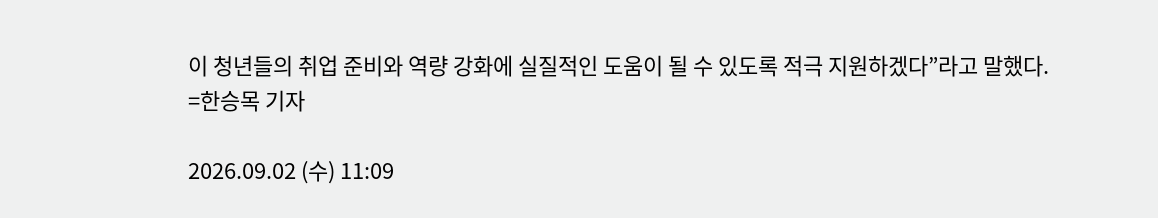이 청년들의 취업 준비와 역량 강화에 실질적인 도움이 될 수 있도록 적극 지원하겠다”라고 말했다.
=한승목 기자

2026.09.02 (수) 11:09